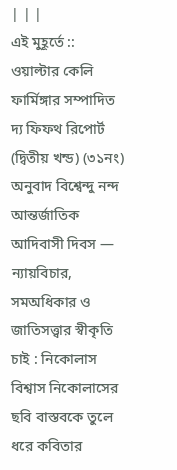| | |
এই মুহূর্তে ::
ওয়াল্টার কেলি ফার্মিঙ্গার সম্পাদিত দ্য ফিফথ রিপোর্ট (দ্বিতীয় খন্ড) (৩১নং) অনুবাদ বিশ্বেন্দু নন্দ আন্তর্জাতিক আদিবাসী দিবস — ন্যায়বিচার, সমঅধিকার ও জাতিসত্ত্বার স্বীকৃতি চাই : নিকোলাস বিশ্বাস নিকোলাসের ছবি বাস্তবকে তুলে ধরে কবিতার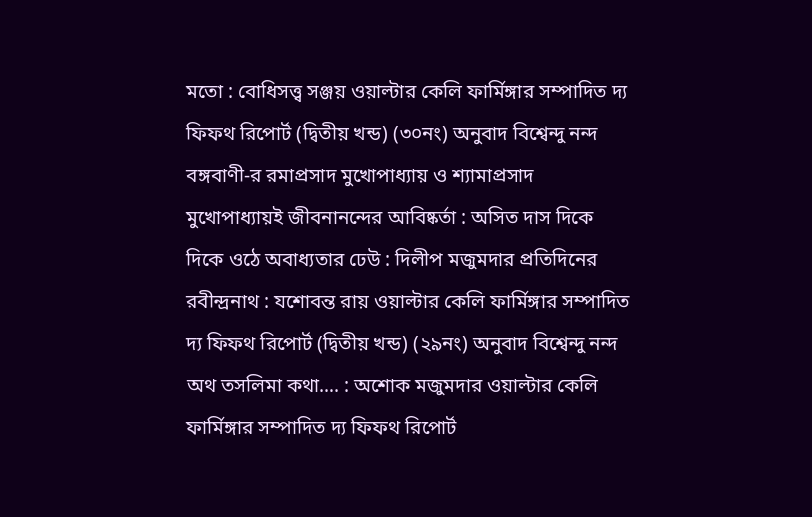মতো : বোধিসত্ত্ব সঞ্জয় ওয়াল্টার কেলি ফার্মিঙ্গার সম্পাদিত দ্য ফিফথ রিপোর্ট (দ্বিতীয় খন্ড) (৩০নং) অনুবাদ বিশ্বেন্দু নন্দ বঙ্গবাণী-র রমাপ্রসাদ মুখোপাধ্যায় ও শ্যামাপ্রসাদ মুখোপাধ্যায়ই জীবনানন্দের আবিষ্কর্তা : অসিত দাস দিকে দিকে ওঠে অবাধ্যতার ঢেউ : দিলীপ মজুমদার প্রতিদিনের রবীন্দ্রনাথ : যশোবন্ত রায় ওয়াল্টার কেলি ফার্মিঙ্গার সম্পাদিত দ্য ফিফথ রিপোর্ট (দ্বিতীয় খন্ড) (২৯নং) অনুবাদ বিশ্বেন্দু নন্দ অথ তসলিমা কথা…. : অশোক মজুমদার ওয়াল্টার কেলি ফার্মিঙ্গার সম্পাদিত দ্য ফিফথ রিপোর্ট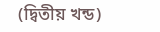(দ্বিতীয় খন্ড)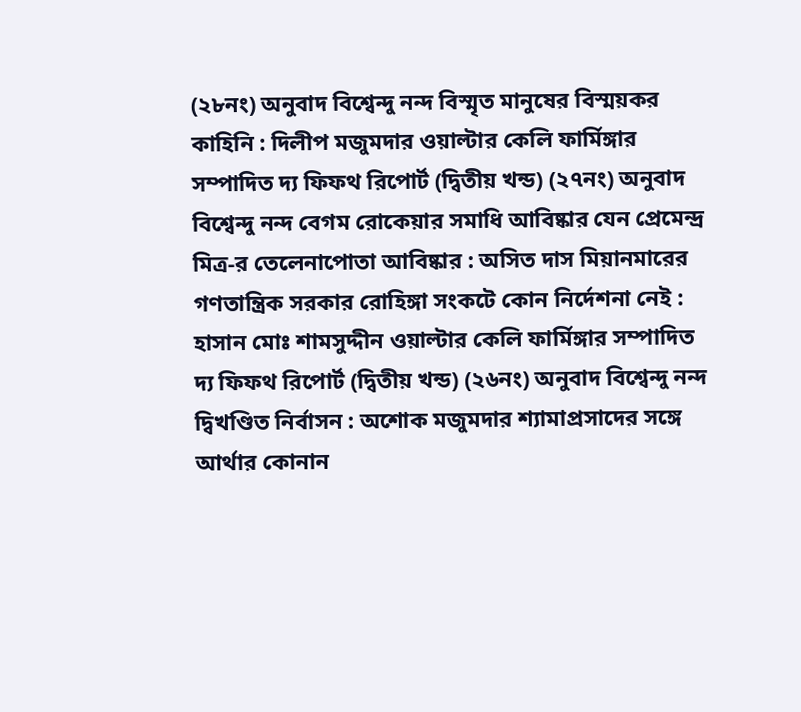(২৮নং) অনুবাদ বিশ্বেন্দু নন্দ বিস্মৃত মানুষের বিস্ময়কর কাহিনি : দিলীপ মজুমদার ওয়াল্টার কেলি ফার্মিঙ্গার সম্পাদিত দ্য ফিফথ রিপোর্ট (দ্বিতীয় খন্ড) (২৭নং) অনুবাদ বিশ্বেন্দু নন্দ বেগম রোকেয়ার সমাধি আবিষ্কার যেন প্রেমেন্দ্র মিত্র-র তেলেনাপোতা আবিষ্কার : অসিত দাস মিয়ানমারের গণতান্ত্রিক সরকার রোহিঙ্গা সংকটে কোন নির্দেশনা নেই : হাসান মোঃ শামসুদ্দীন ওয়াল্টার কেলি ফার্মিঙ্গার সম্পাদিত দ্য ফিফথ রিপোর্ট (দ্বিতীয় খন্ড) (২৬নং) অনুবাদ বিশ্বেন্দু নন্দ দ্বিখণ্ডিত নির্বাসন : অশোক মজুমদার শ্যামাপ্রসাদের সঙ্গে আর্থার কোনান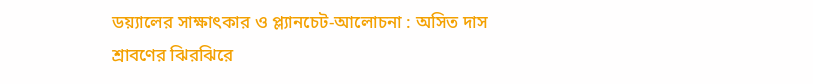ডয়্যালের সাক্ষাৎকার ও প্ল্যানচেট-আলোচনা : অসিত দাস শ্রাবণের ঝিরঝিরে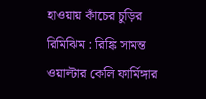হাওয়ায় কাঁচের চুড়ির রিমিঝিম : রিঙ্কি সামন্ত ওয়াল্টার কেলি ফার্মিঙ্গার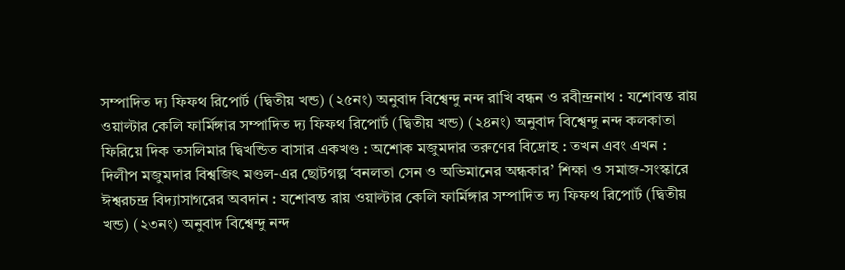সম্পাদিত দ্য ফিফথ রিপোর্ট (দ্বিতীয় খন্ড) (২৫নং) অনুবাদ বিশ্বেন্দু নন্দ রাখি বন্ধন ও রবীন্দ্রনাথ : যশোবন্ত রায় ওয়াল্টার কেলি ফার্মিঙ্গার সম্পাদিত দ্য ফিফথ রিপোর্ট (দ্বিতীয় খন্ড) (২৪নং) অনুবাদ বিশ্বেন্দু নন্দ কলকাতা ফিরিয়ে দিক তসলিমার দ্বিখন্ডিত বাসার একখণ্ড : অশোক মজুমদার তরুণের বিদ্রোহ : তখন এবং এখন : দিলীপ মজুমদার বিশ্বজিৎ মণ্ডল-এর ছোটগল্প ‘বনলতা সেন ও অভিমানের অন্ধকার’ শিক্ষা ও সমাজ-সংস্কারে ঈশ্বরচন্দ্র বিদ্যাসাগরের অবদান : যশোবন্ত রায় ওয়াল্টার কেলি ফার্মিঙ্গার সম্পাদিত দ্য ফিফথ রিপোর্ট (দ্বিতীয় খন্ড) (২৩নং) অনুবাদ বিশ্বেন্দু নন্দ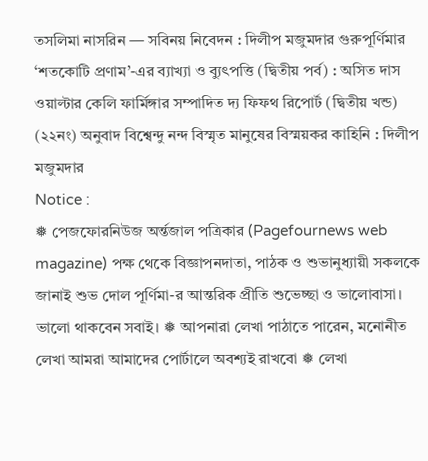তসলিমা নাসরিন — সবিনয় নিবেদন : দিলীপ মজুমদার গুরুপূর্ণিমার ‘শতকোটি প্রণাম’-এর ব্যাখ্যা ও ব্যুৎপত্তি (দ্বিতীয় পর্ব) : অসিত দাস ওয়াল্টার কেলি ফার্মিঙ্গার সম্পাদিত দ্য ফিফথ রিপোর্ট (দ্বিতীয় খন্ড) (২২নং) অনুবাদ বিশ্বেন্দু নন্দ বিস্মৃত মানুষের বিস্ময়কর কাহিনি : দিলীপ মজুমদার
Notice :
❅ পেজফোরনিউজ অর্ন্তজাল পত্রিকার (Pagefournews web magazine) পক্ষ থেকে বিজ্ঞাপনদাতা, পাঠক ও শুভানুধ্যায়ী সকলকে জানাই শুভ দোল পূর্ণিমা-র আন্তরিক প্রীতি শুভেচ্ছা ও ভালোবাসা। ভালো থাকবেন সবাই। ❅ আপনারা লেখা পাঠাতে পারেন, মনোনীত লেখা আমরা আমাদের পোর্টালে অবশ্যই রাখবো ❅ লেখা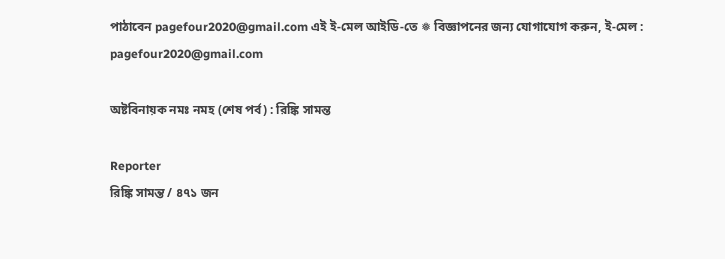পাঠাবেন pagefour2020@gmail.com এই ই-মেল আইডি-তে ❅ বিজ্ঞাপনের জন্য যোগাযোগ করুন, ই-মেল : pagefour2020@gmail.com

অষ্টবিনায়ক নমঃ নমহ (শেষ পর্ব) : রিঙ্কি সামন্ত

Reporter
রিঙ্কি সামন্ত / ৪৭১ জন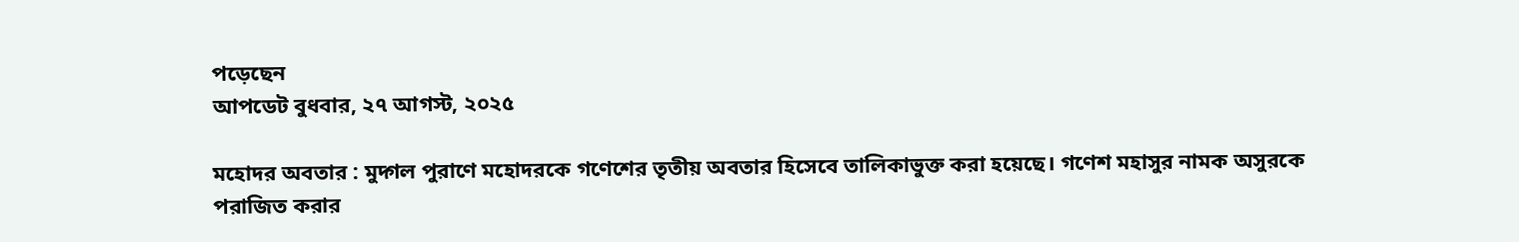পড়েছেন
আপডেট বুধবার, ২৭ আগস্ট, ২০২৫

মহোদর অবতার : মুদ্গল পুরাণে মহোদরকে গণেশের তৃতীয় অবতার হিসেবে তালিকাভুক্ত করা হয়েছে। গণেশ মহাসুর নামক অসুরকে পরাজিত করার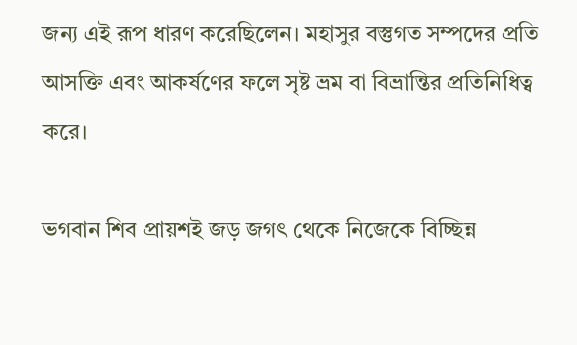জন্য এই রূপ ধারণ করেছিলেন। মহাসুর বস্তুগত সম্পদের প্রতি আসক্তি এবং আকর্ষণের ফলে সৃষ্ট ভ্রম বা বিভ্রান্তির প্রতিনিধিত্ব করে।

ভগবান শিব প্রায়শই জড় জগৎ থেকে নিজেকে বিচ্ছিন্ন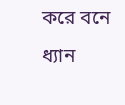করে বনে ধ্যান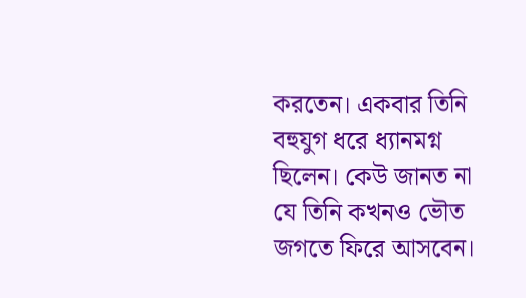করতেন। একবার তিনি বহুযুগ ধরে ধ্যানমগ্ন ছিলেন। কেউ জানত না যে তিনি কখনও ভৌত জগতে ফিরে আসবেন।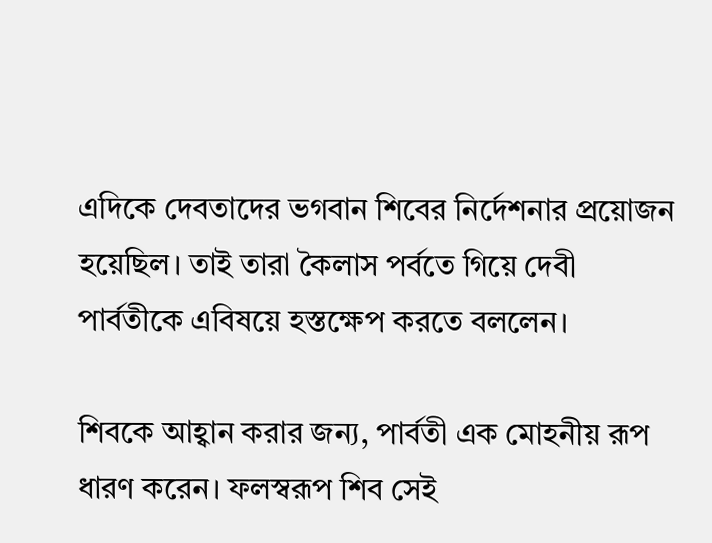এদিকে দেবতাদের ভগবান শিবের নির্দেশনার প্রয়োজন হয়েছিল। তাই তারা কৈলাস পর্বতে গিয়ে দেবী পার্বতীকে এবিষয়ে হস্তক্ষেপ করতে বললেন।

শিবকে আহ্বান করার জন্য, পার্বতী এক মোহনীয় রূপ ধারণ করেন। ফলস্বরূপ শিব সেই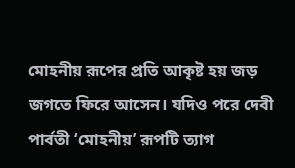মোহনীয় রূপের প্রতি আকৃষ্ট হয় জড় জগতে ফিরে আসেন। যদিও পরে দেবী পার্বতী ‘মোহনীয়’ রূপটি ত্যাগ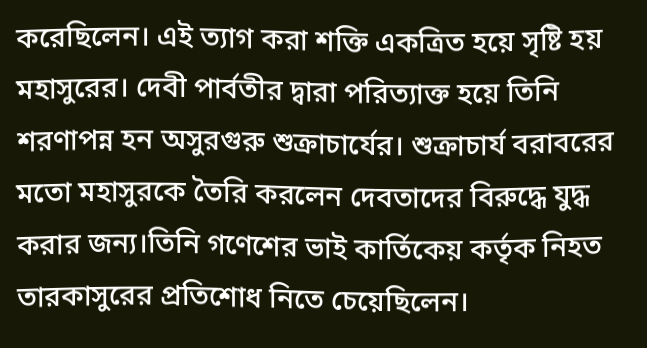করেছিলেন। এই ত্যাগ করা শক্তি একত্রিত হয়ে সৃষ্টি হয় মহাসুরের। দেবী পার্বতীর দ্বারা পরিত্যাক্ত হয়ে তিনি শরণাপন্ন হন অসুরগুরু শুক্রাচার্যের। শুক্রাচার্য বরাবরের মতো মহাসুরকে তৈরি করলেন দেবতাদের বিরুদ্ধে যুদ্ধ করার জন্য।তিনি গণেশের ভাই কার্তিকেয় কর্তৃক নিহত তারকাসুরের প্রতিশোধ নিতে চেয়েছিলেন।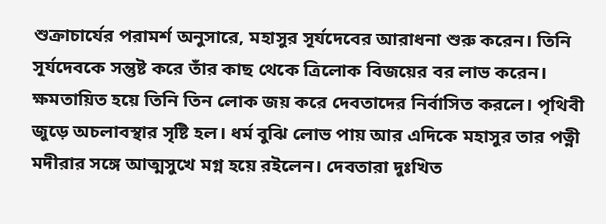শুক্রাচার্যের পরামর্শ অনুসারে, মহাসুর সূর্যদেবের আরাধনা শুরু করেন। তিনি সূর্যদেবকে সন্তুষ্ট করে তাঁর কাছ থেকে ত্রিলোক বিজয়ের বর লাভ করেন। ক্ষমতায়িত হয়ে তিনি তিন লোক জয় করে দেবতাদের নির্বাসিত করলে। পৃথিবী জুড়ে অচলাবস্থার সৃষ্টি হল। ধর্ম বুঝি লোভ পায় আর এদিকে মহাসুর তার পত্নী মদীরার সঙ্গে আত্মসুখে মগ্ন হয়ে রইলেন। দেবতারা দুঃখিত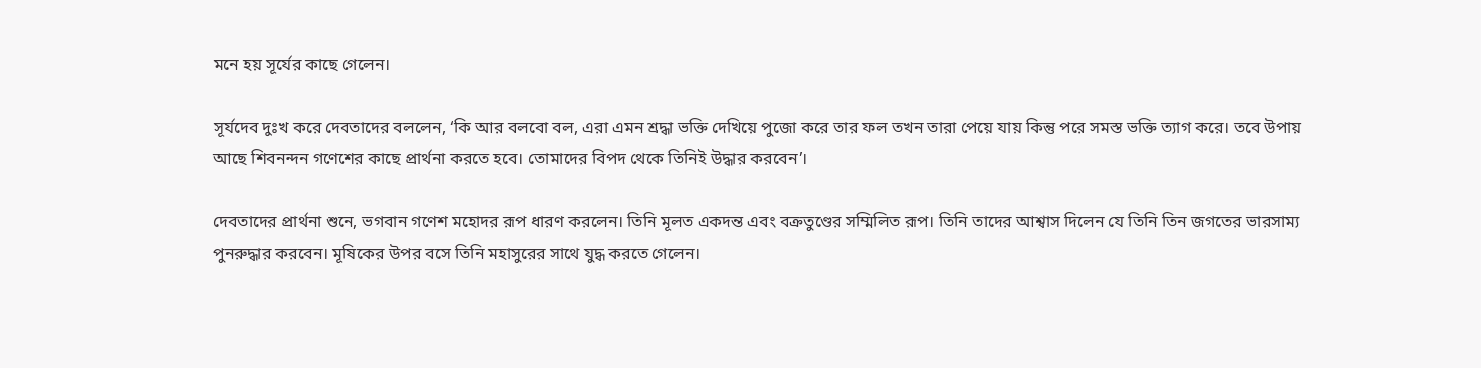মনে হয় সূর্যের কাছে গেলেন।

সূর্যদেব দুঃখ করে দেবতাদের বললেন, ‘কি আর বলবো বল, এরা এমন শ্রদ্ধা ভক্তি দেখিয়ে পুজো করে তার ফল তখন তারা পেয়ে যায় কিন্তু পরে সমস্ত ভক্তি ত্যাগ করে। তবে উপায় আছে শিবনন্দন গণেশের কাছে প্রার্থনা করতে হবে। তোমাদের বিপদ থেকে তিনিই উদ্ধার করবেন’।

দেবতাদের প্রার্থনা শুনে, ভগবান গণেশ মহোদর রূপ ধারণ করলেন। তিনি মূলত একদন্ত এবং বক্রতুণ্ডের সম্মিলিত রূপ। তিনি তাদের আশ্বাস দিলেন যে তিনি তিন জগতের ভারসাম্য পুনরুদ্ধার করবেন। মূষিকের উপর বসে তিনি মহাসুরের সাথে যুদ্ধ করতে গেলেন।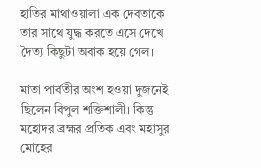হাতির মাথাওয়ালা এক দেবতাকে তার সাথে যুদ্ধ করতে এসে দেখে দৈত্য কিছুটা অবাক হয়ে গেল।

মাতা পার্বতীর অংশ হওয়া দুজনেই ছিলেন বিপুল শক্তিশালী। কিন্তু মহোদর ব্রহ্মর প্রতিক এবং মহাসুর মোহের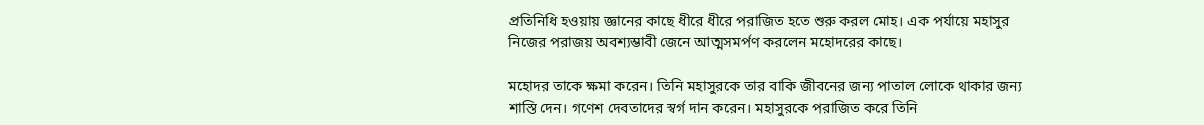প্রতিনিধি হওয়ায় জ্ঞানের কাছে ধীরে ধীরে পরাজিত হতে শুরু করল মোহ। এক পর্যায়ে মহাসুর নিজের পরাজয় অবশ্যম্ভাবী জেনে আত্মসমর্পণ করলেন মহোদরের কাছে।

মহোদর তাকে ক্ষমা করেন। তিনি মহাসুরকে তার বাকি জীবনের জন্য পাতাল লোকে থাকার জন্য শাস্তি দেন। গণেশ দেবতাদের স্বর্গ দান করেন। মহাসুরকে পরাজিত করে তিনি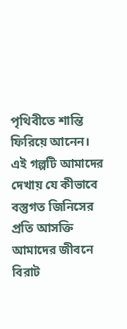পৃথিবীতে শান্তি ফিরিয়ে আনেন। এই গল্পটি আমাদের দেখায় যে কীভাবে বস্তুগত জিনিসের প্রতি আসক্তি আমাদের জীবনে বিরাট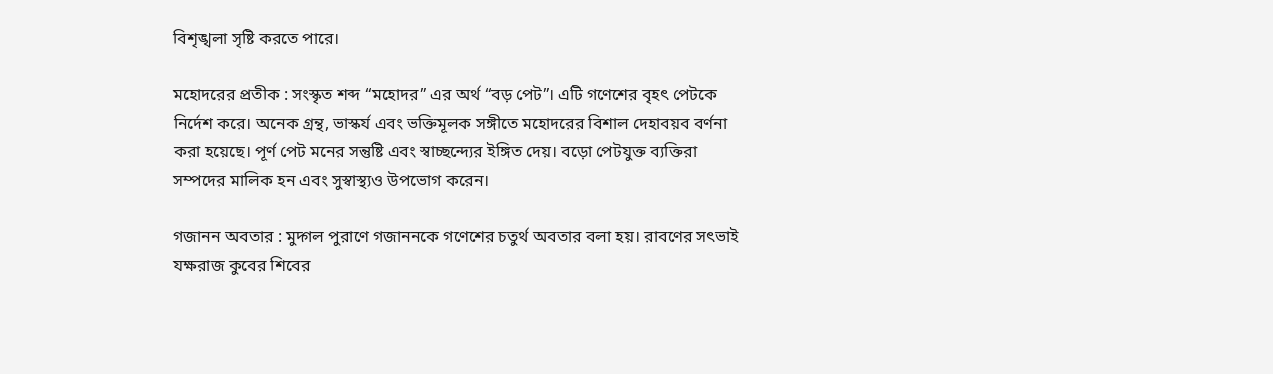বিশৃঙ্খলা সৃষ্টি করতে পারে।

মহোদরের প্রতীক : সংস্কৃত শব্দ “মহোদর” এর অর্থ “বড় পেট”। এটি গণেশের বৃহৎ পেটকে নির্দেশ করে। অনেক গ্রন্থ, ভাস্কর্য এবং ভক্তিমূলক সঙ্গীতে মহোদরের বিশাল দেহাবয়ব বর্ণনা করা হয়েছে। পূর্ণ পেট মনের সন্তুষ্টি এবং স্বাচ্ছন্দ্যের ইঙ্গিত দেয়। বড়ো পেটযুক্ত ব্যক্তিরা সম্পদের মালিক হন এবং সুস্বাস্থ্যও উপভোগ করেন।

গজানন অবতার : মুদ্গল পুরাণে গজাননকে গণেশের চতুর্থ অবতার বলা হয়। রাবণের সৎভাই যক্ষরাজ কুবের শিবের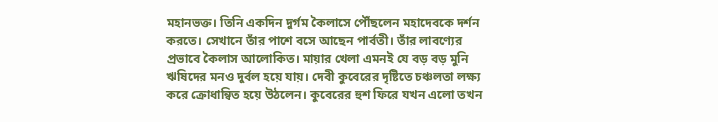মহানভক্ত। তিনি একদিন দুর্গম কৈলাসে পৌঁছলেন মহাদেবকে দর্শন করতে। সেখানে তাঁর পাশে বসে আছেন পার্বতী। তাঁর লাবণ্যের প্রভাবে কৈলাস আলোকিত। মায়ার খেলা এমনই যে বড় বড় মুনি ঋষিদের মনও দুর্বল হয়ে যায়। দেবী কুবেরের দৃষ্টিতে চঞ্চলতা লক্ষ্য করে ক্রোধান্বিত হয়ে উঠলেন। কুবেরের হুশ ফিরে যখন এলো তখন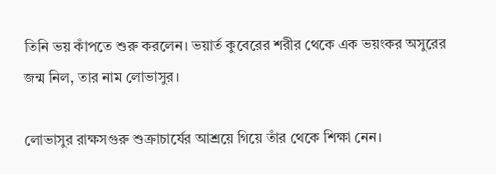তিনি ভয় কাঁপতে শুরু করলেন। ভয়ার্ত কুবেরের শরীর থেকে এক ভয়ংকর অসুরের জন্ম নিল, তার নাম লোভাসুর।

লোভাসুর রাক্ষসগুরু শুক্রাচার্যের আশ্রয়ে গিয়ে তাঁর থেকে শিক্ষা নেন।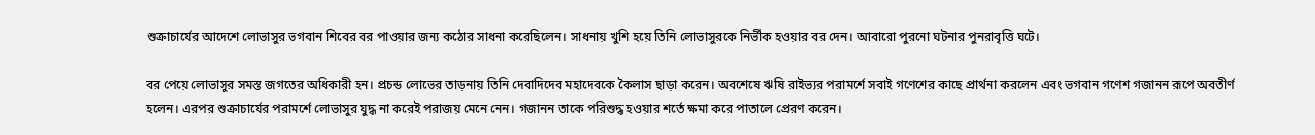শুক্রাচার্যের আদেশে লোভাসুর ভগবান শিবের বর পাওয়ার জন্য কঠোর সাধনা করেছিলেন। সাধনায় খুশি হয়ে তিনি লোভাসুরকে নির্ভীক হওয়ার বর দেন। আবারো পুরনো ঘটনার পুনরাবৃত্তি ঘটে।

বর পেয়ে লোভাসুর সমস্ত জগতের অধিকারী হন। প্রচন্ড লোভের তাড়নায় তিনি দেবাদিদেব মহাদেবকে কৈলাস ছাড়া করেন। অবশেষে ঋষি রাইভ্যর পরামর্শে সবাই গণেশের কাছে প্রার্থনা করলেন এবং ভগবান গণেশ গজানন রূপে অবতীর্ণ হলেন। এরপর শুক্রাচার্যের পরামর্শে লোভাসুর যুদ্ধ না করেই পরাজয় মেনে নেন। গজানন তাকে পরিশুদ্ধ হওয়ার শর্তে ক্ষমা করে পাতালে প্রেরণ করেন।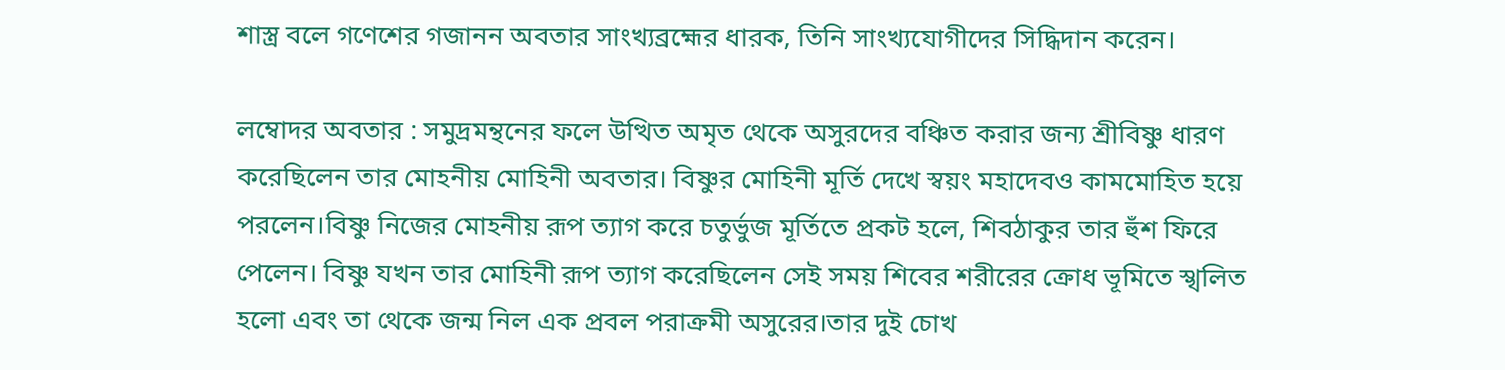শাস্ত্র বলে গণেশের গজানন অবতার সাংখ্যব্রহ্মের ধারক, তিনি সাংখ্যযোগীদের সিদ্ধিদান করেন।

লম্বোদর অবতার : সমুদ্রমন্থনের ফলে উত্থিত অমৃত থেকে অসুরদের বঞ্চিত করার জন্য শ্রীবিষ্ণু ধারণ করেছিলেন তার মোহনীয় মোহিনী অবতার। বিষ্ণুর মোহিনী মূর্তি দেখে স্বয়ং মহাদেবও কামমোহিত হয়ে পরলেন।বিষ্ণু নিজের মোহনীয় রূপ ত্যাগ করে চতুর্ভুজ মূর্তিতে প্রকট হলে, শিবঠাকুর তার হুঁশ ফিরে পেলেন। বিষ্ণু যখন তার মোহিনী রূপ ত্যাগ করেছিলেন সেই সময় শিবের শরীরের ক্রোধ ভূমিতে স্খলিত হলো এবং তা থেকে জন্ম নিল এক প্রবল পরাক্রমী অসুরের।তার দুই চোখ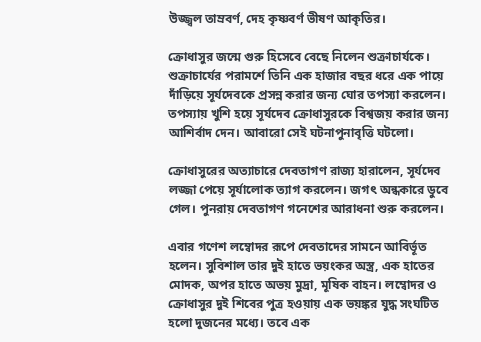উজ্জ্বল তাম্রবর্ণ, দেহ কৃষ্ণবর্ণ ভীষণ আকৃতির।

ক্রোধাসুর জন্মে গুরু হিসেবে বেছে নিলেন শুক্রাচার্যকে। শুক্রাচার্যের পরামর্শে তিনি এক হাজার বছর ধরে এক পায়ে দাঁড়িয়ে সূর্যদেবকে প্রসন্ন করার জন্য ঘোর তপস্যা করলেন। তপস্যায় খুশি হয়ে সূর্যদেব ক্রোধাসুরকে বিশ্বজয় করার জন্য আশির্বাদ দেন। আবারো সেই ঘটনাপুনাবৃত্তি ঘটলো।

ক্রোধাসুরের অত্যাচারে দেবতাগণ রাজ্য হারালেন, সূর্যদেব লজ্জা পেয়ে সূর্যালোক ত্যাগ করলেন। জগৎ অন্ধকারে ডুবে গেল। পুনরায় দেবতাগণ গনেশের আরাধনা শুরু করলেন।

এবার গণেশ লম্বোদর রূপে দেবতাদের সামনে আবির্ভূত হলেন। সুবিশাল তার দুই হাতে ভয়ংকর অস্ত্র, এক হাতের মোদক, অপর হাতে অভয় মুদ্রা, মূষিক বাহন। লম্বোদর ও ক্রোধাসুর দুই শিবের পুত্র হওয়ায় এক ভয়ঙ্কর যুদ্ধ সংঘটিত হলো দুজনের মধ্যে। তবে এক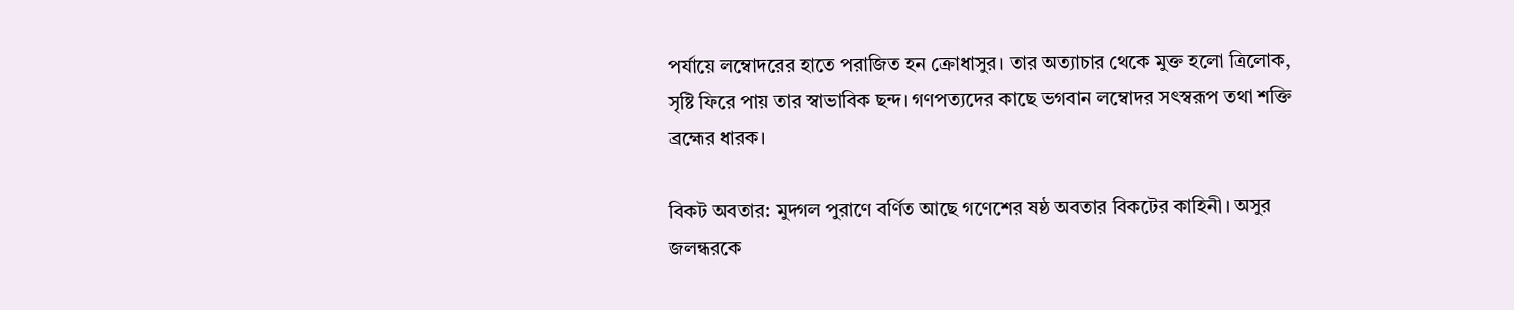পর্যায়ে লম্বোদরের হাতে পরাজিত হন ক্রোধাসুর। তার অত্যাচার থেকে মুক্ত হলো ত্রিলোক, সৃষ্টি ফিরে পায় তার স্বাভাবিক ছন্দ। গণপত্যদের কাছে ভগবান লম্বোদর সৎস্বরূপ তথা শক্তি ব্রহ্মের ধারক।

বিকট অবতার: মুদ্গল পুরাণে বর্ণিত আছে গণেশের ষষ্ঠ অবতার বিকটের কাহিনী। অসুর জলন্ধরকে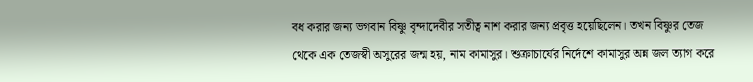বধ করার জন্য ভগবান বিষ্ণু বৃন্দাদেবীর সতীত্ব নাশ করার জন্য প্রবৃত্ত হয়েছিলেন। তখন বিষ্ণুর তেজ থেকে এক তেজস্বী অসুরের জন্ম হয়, নাম কামাসুর। শুক্রাচার্যের নির্দেশে কামাসুর অন্ন জল ত্যাগ করে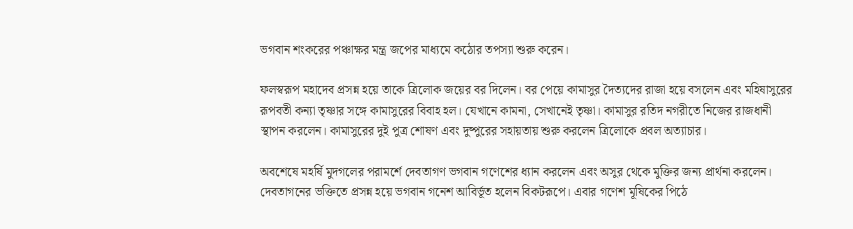ভগবান শংকরের পঞ্চাক্ষর মন্ত্র জপের মাধ্যমে কঠোর তপস্যা শুরু করেন।

ফলস্বরূপ মহাদেব প্রসন্ন হয়ে তাকে ত্রিলোক জয়ের বর দিলেন। বর পেয়ে কামাসুর দৈত্যদের রাজা হয়ে বসলেন এবং মহিষাসুরের রূপবতী কন্যা তৃষ্ণার সঙ্গে কামাসুরের বিবাহ হল। যেখানে কামনা, সেখানেই তৃষ্ণা। কামাসুর রতিদ নগরীতে নিজের রাজধানী স্থাপন করলেন। কামাসুরের দুই পুত্র শোষণ এবং দুষ্পুরের সহায়তায় শুরু করলেন ত্রিলোকে প্রবল অত্যাচার।

অবশেষে মহর্ষি মুদগলের পরামর্শে দেবতাগণ ভগবান গণেশের ধ্যান করলেন এবং অসুর থেকে মুক্তির জন্য প্রার্থনা করলেন। দেবতাগনের ভক্তিতে প্রসন্ন হয়ে ভগবান গনেশ আবির্ভূত হলেন বিকটরূপে। এবার গণেশ মূষিকের পিঠে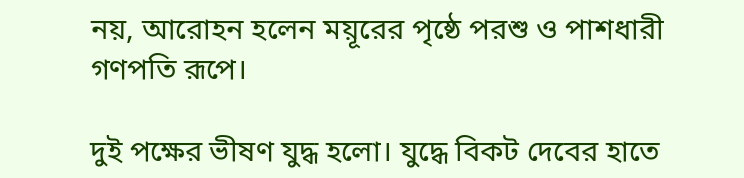নয়, আরোহন হলেন ময়ূরের পৃষ্ঠে পরশু ও পাশধারী গণপতি রূপে।

দুই পক্ষের ভীষণ যুদ্ধ হলো। যুদ্ধে বিকট দেবের হাতে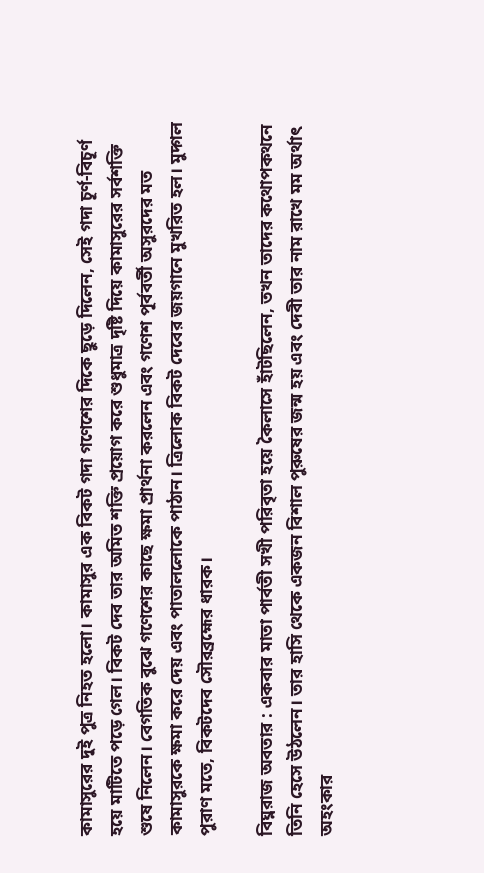কামাসুরের দুই পুত্র নিহত হলো। কামাসুর এক বিকট গদা গণেশের দিকে ছুড়ে দিলেন, সেই গদা চূর্ণ-বিচূর্ণ হয়ে মাটিতে পড়ে গেল। বিকট দেব তার অমিত শক্তি প্রয়োগ করে শুধুমাত্র দৃষ্টি দিয়ে কামাসুরের সর্বশক্তি শুষে নিলেন। বেগতিক বুঝে গণেশের কাছে ক্ষমা প্রার্থনা করলেন এবং গণেশ পূর্ববর্তী অসুরদের মত কামাসুরকে ক্ষমা করে দেয় এবং পাতাললোকে পাঠান। ত্রিলোক বিকট দেবের জয়গানে মুখরিত হল। মুদ্গল পুরাণ মতে, বিকটদেব সৌরব্রহ্মের ধারক।

বিঘ্নরাজ অবতার : একবার মাতা পার্বতী সখী পরিবৃতা হয়ে কৈলাসে হাঁটছিলেন, তখন তাদের কথোপকথনে তিনি হেসে উঠলেন। তার হাসি থেকে একজন বিশাল পুরুষের জন্ম হয় এবং দেবী তার নাম রাখে মম অর্থাৎ অহংকার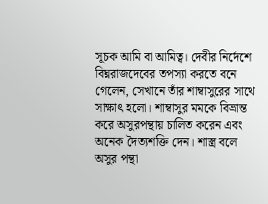সূচক আমি বা আমিত্ব। দেবীর নির্দেশে বিঘ্নরাজদেবের তপস্যা করতে বনে গেলেন, সেখানে তাঁর শাম্বাসুরের সাথে সাক্ষাৎ হলো। শাম্বাসুর মমকে বিভ্রান্ত করে অসুরপন্থায় চালিত করেন এবং অনেক দৈত্যশক্তি দেন। শাস্ত্র বলে অসুর পন্থা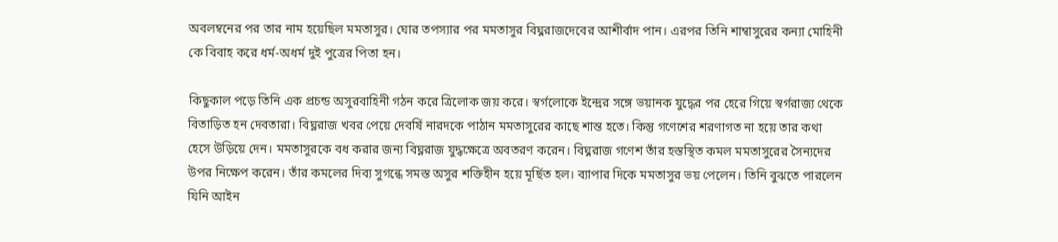অবলম্বনের পর তার নাম হয়েছিল মমতাসুর। ঘোর তপস্যার পর মমতাসুর বিঘ্নরাজদেবের আশীর্বাদ পান। এরপর তিনি শাম্বাসুরের কন্যা মোহিনী কে বিবাহ করে ধর্ম-অধর্ম দুই পুত্রের পিতা হন।

কিছুকাল পড়ে তিনি এক প্রচন্ড অসুরবাহিনী গঠন করে ত্রিলোক জয় করে। স্বর্গলোকে ইন্দ্রের সঙ্গে ভয়ানক যুদ্ধের পর হেরে গিয়ে স্বর্গরাজ্য থেকে বিতাড়িত হন দেবতারা। বিঘ্নরাজ খবর পেয়ে দেবর্ষি নারদকে পাঠান মমতাসুরের কাছে শান্ত হতে। কিন্তু গণেশের শরণাগত না হয়ে তার কথা হেসে উড়িয়ে দেন। মমতাসুরকে বধ করার জন্য বিঘ্নরাজ যুদ্ধক্ষেত্রে অবতরণ করেন। বিঘ্নরাজ গণেশ তাঁর হস্তস্থিত কমল মমতাসুরের সৈন্যদের উপর নিক্ষেপ করেন। তাঁর কমলের দিব্য সুগন্ধে সমস্ত অসুর শক্তিহীন হয়ে মূর্ছিত হল। ব্যাপার দিকে মমতাসুর ভয় পেলেন। তিনি বুঝতে পারলেন যিনি আইন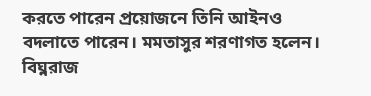করতে পারেন প্রয়োজনে তিনি আইনও বদলাতে পারেন। মমতাসুর শরণাগত হলেন। বিঘ্নরাজ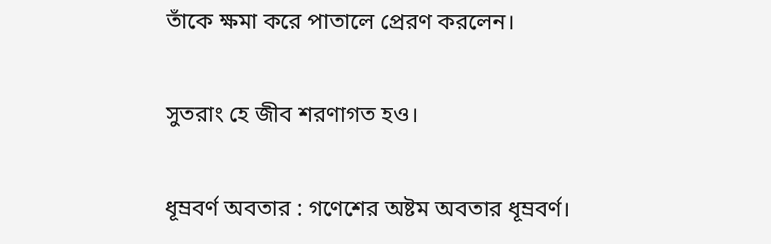তাঁকে ক্ষমা করে পাতালে প্রেরণ করলেন।

সুতরাং হে জীব শরণাগত হও।

ধূম্রবর্ণ অবতার : গণেশের অষ্টম অবতার ধূম্রবর্ণ।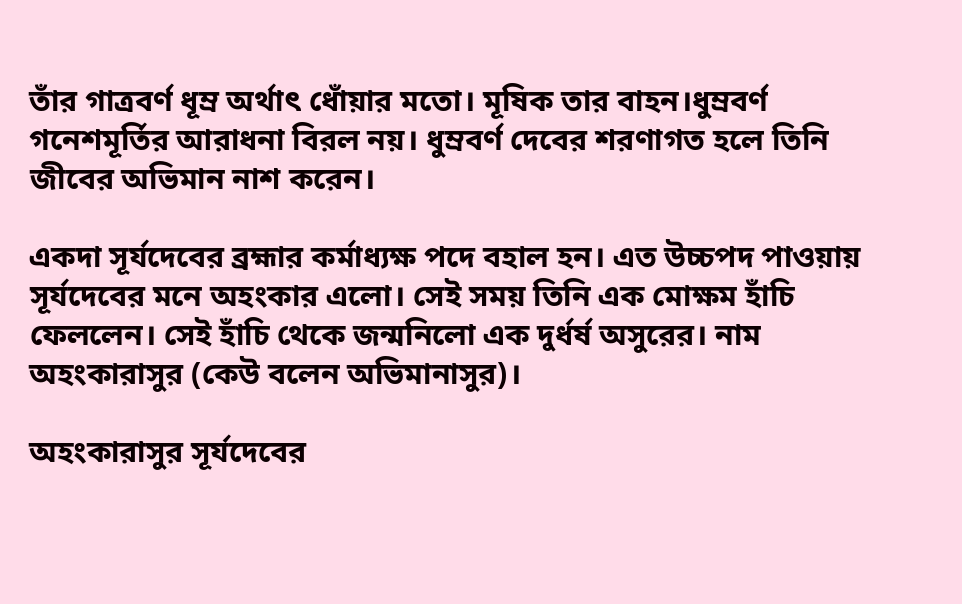তাঁর গাত্রবর্ণ ধূম্র অর্থাৎ ধোঁয়ার মতো। মূষিক তার বাহন।ধুম্রবর্ণ গনেশমূর্তির আরাধনা বিরল নয়। ধুম্রবর্ণ দেবের শরণাগত হলে তিনি জীবের অভিমান নাশ করেন।

একদা সূর্যদেবের ব্রহ্মার কর্মাধ্যক্ষ পদে বহাল হন। এত উচ্চপদ পাওয়ায় সূর্যদেবের মনে অহংকার এলো। সেই সময় তিনি এক মোক্ষম হাঁচি ফেললেন। সেই হাঁচি থেকে জন্মনিলো এক দুর্ধর্ষ অসুরের। নাম অহংকারাসুর (কেউ বলেন অভিমানাসুর)।

অহংকারাসুর সূর্যদেবের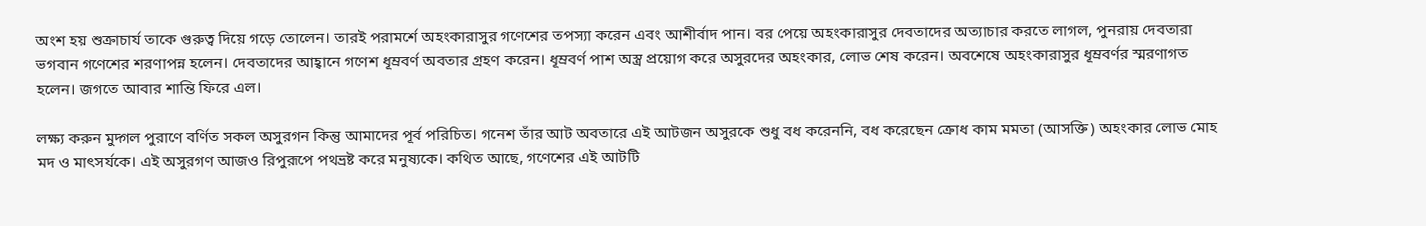অংশ হয় শুক্রাচার্য তাকে গুরুত্ব দিয়ে গড়ে তোলেন। তারই পরামর্শে অহংকারাসুর গণেশের তপস্যা করেন এবং আশীর্বাদ পান। বর পেয়ে অহংকারাসুর দেবতাদের অত্যাচার করতে লাগল, পুনরায় দেবতারা ভগবান গণেশের শরণাপন্ন হলেন। দেবতাদের আহ্বানে গণেশ ধূম্রবর্ণ অবতার গ্রহণ করেন। ধূম্রবর্ণ পাশ অস্ত্র প্রয়োগ করে অসুরদের অহংকার, লোভ শেষ করেন। অবশেষে অহংকারাসুর ধূম্রবর্ণর স্মরণাগত হলেন। জগতে আবার শান্তি ফিরে এল।

লক্ষ্য করুন মুদ্গল পুরাণে বর্ণিত সকল অসুরগন কিন্তু আমাদের পূর্ব পরিচিত। গনেশ তাঁর আট অবতারে এই আটজন অসুরকে শুধু বধ করেননি, বধ করেছেন ক্রোধ কাম মমতা (আসক্তি) অহংকার লোভ মোহ মদ ও মাৎসর্যকে। এই অসুরগণ আজও রিপুরূপে পথভ্রষ্ট করে মনুষ্যকে। কথিত আছে, গণেশের এই আটটি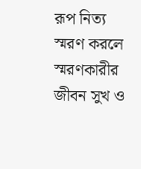রূপ নিত্য স্মরণ করলে স্মরণকারীর জীবন সুখ ও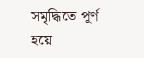সমৃদ্ধিতে পূর্ণ হয়ে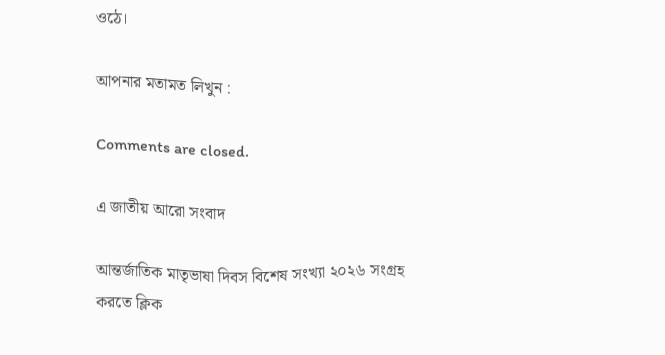ওঠে।

আপনার মতামত লিখুন :

Comments are closed.

এ জাতীয় আরো সংবাদ

আন্তর্জাতিক মাতৃভাষা দিবস বিশেষ সংখ্যা ২০২৬ সংগ্রহ করতে ক্লিক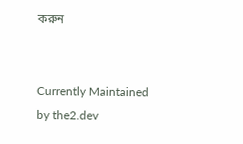করুন


Currently Maintained by the2.dev